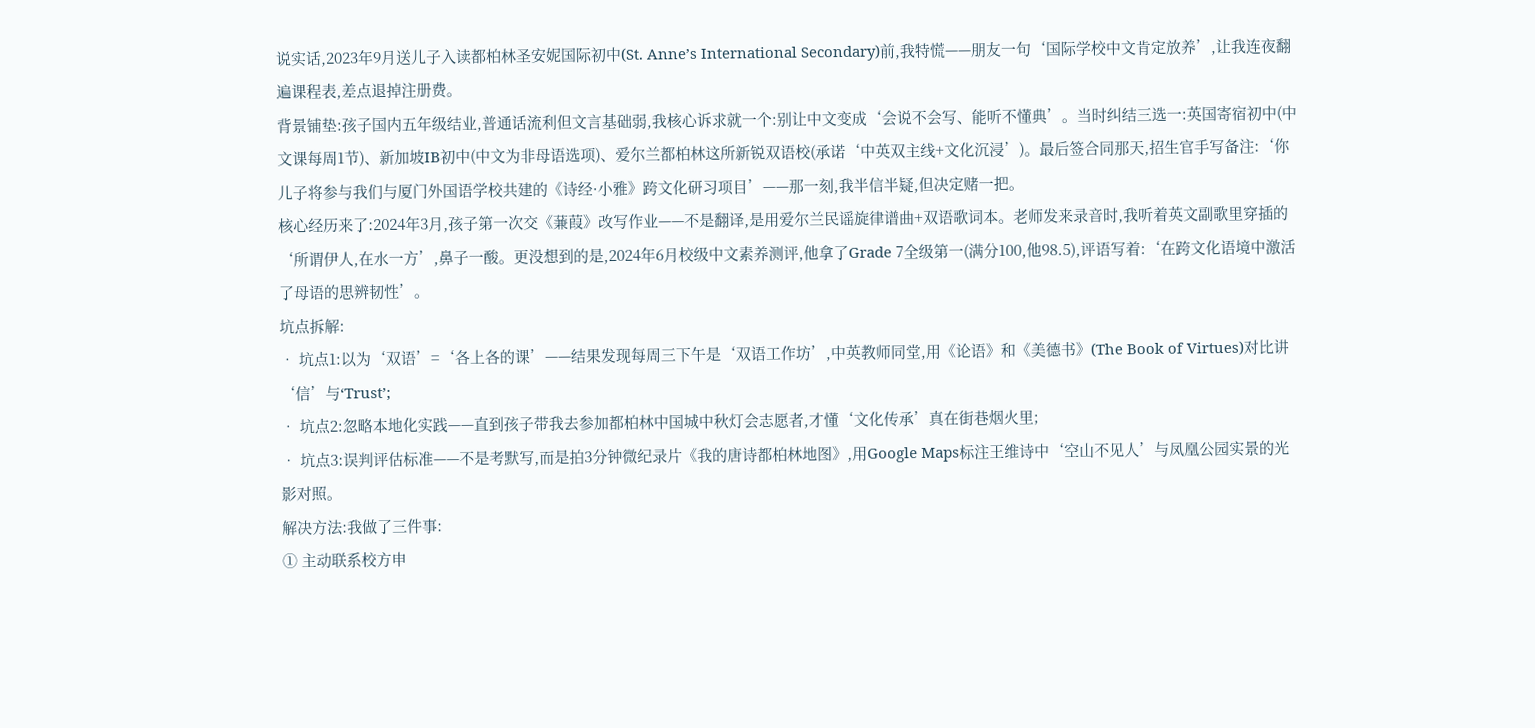说实话,2023年9月送儿子入读都柏林圣安妮国际初中(St. Anne’s International Secondary)前,我特慌——朋友一句‘国际学校中文肯定放养’,让我连夜翻遍课程表,差点退掉注册费。
背景铺垫:孩子国内五年级结业,普通话流利但文言基础弱,我核心诉求就一个:别让中文变成‘会说不会写、能听不懂典’。当时纠结三选一:英国寄宿初中(中文课每周1节)、新加坡IB初中(中文为非母语选项)、爱尔兰都柏林这所新锐双语校(承诺‘中英双主线+文化沉浸’)。最后签合同那天,招生官手写备注:‘你儿子将参与我们与厦门外国语学校共建的《诗经·小雅》跨文化研习项目’——那一刻,我半信半疑,但决定赌一把。
核心经历来了:2024年3月,孩子第一次交《蒹葭》改写作业——不是翻译,是用爱尔兰民谣旋律谱曲+双语歌词本。老师发来录音时,我听着英文副歌里穿插的‘所谓伊人,在水一方’,鼻子一酸。更没想到的是,2024年6月校级中文素养测评,他拿了Grade 7全级第一(满分100,他98.5),评语写着:‘在跨文化语境中激活了母语的思辨韧性’。
坑点拆解:
• 坑点1:以为‘双语’=‘各上各的课’——结果发现每周三下午是‘双语工作坊’,中英教师同堂,用《论语》和《美德书》(The Book of Virtues)对比讲‘信’与‘Trust’;
• 坑点2:忽略本地化实践——直到孩子带我去参加都柏林中国城中秋灯会志愿者,才懂‘文化传承’真在街巷烟火里;
• 坑点3:误判评估标准——不是考默写,而是拍3分钟微纪录片《我的唐诗都柏林地图》,用Google Maps标注王维诗中‘空山不见人’与凤凰公园实景的光影对照。
解决方法:我做了三件事:
① 主动联系校方申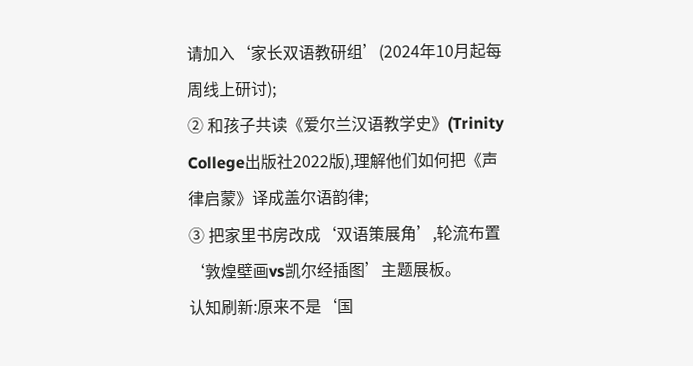请加入‘家长双语教研组’(2024年10月起每周线上研讨);
② 和孩子共读《爱尔兰汉语教学史》(Trinity College出版社2022版),理解他们如何把《声律启蒙》译成盖尔语韵律;
③ 把家里书房改成‘双语策展角’,轮流布置‘敦煌壁画vs凯尔经插图’主题展板。
认知刷新:原来不是‘国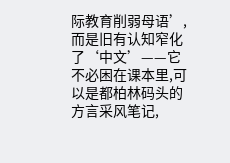际教育削弱母语’,而是旧有认知窄化了‘中文’——它不必困在课本里,可以是都柏林码头的方言采风笔记,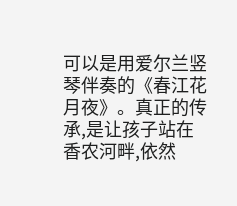可以是用爱尔兰竖琴伴奏的《春江花月夜》。真正的传承,是让孩子站在香农河畔,依然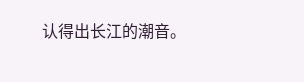认得出长江的潮音。